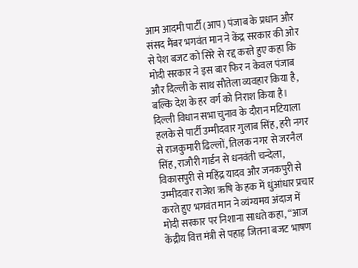आम आदमी पार्टी (आप) पंजाब के प्रधान और संसद मैंबर भगवंत मान ने केंद्र सरकार की ओर से पेश बजट को सिरे से रद्द करते हुए कहा कि मोदी सरकार ने इस बार फिर न केवल पंजाब और दिल्ली के साथ सौतेला व्यवहार किया है, बल्कि देश के हर वर्ग को निराश किया है। दिल्ली विधान सभा चुनाव के दौरान मटियाला हलके से पार्टी उम्मीदवार गुलाब सिंह, हरी नगर से राजकुमारी ढिल्लों, तिलक नगर से जरनैल सिंह, राजौरी गार्डन से धनवंती चन्देला, विकासपुरी से महिंद्र यादव और जनकपुरी से उम्मीदवार राजेश ऋषि के हक में धुंआंधार प्रचार करते हुए भगवंत मान ने व्यंग्यमय अंदाज में मोदी सरकार पर निशाना साधते कहा, ‘‘आज केंद्रीय वित्त मंत्री से पहाड़ जितना बजट भाषण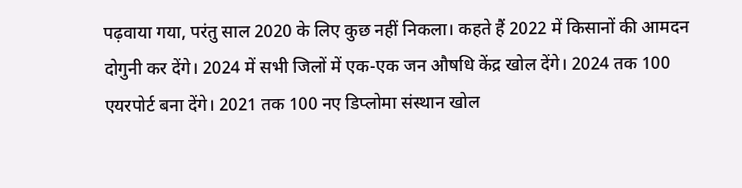पढ़वाया गया, परंतु साल 2020 के लिए कुछ नहीं निकला। कहते हैं 2022 में किसानों की आमदन दोगुनी कर देंगे। 2024 में सभी जिलों में एक-एक जन औषधि केंद्र खोल देंगे। 2024 तक 100 एयरपोर्ट बना देंगे। 2021 तक 100 नए डिप्लोमा संस्थान खोल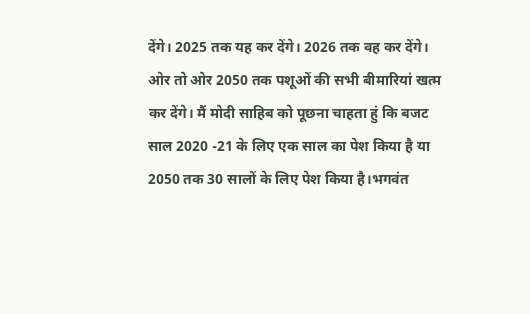देंगे। 2025 तक यह कर देंगे। 2026 तक वह कर देंगे। ओर तो ओर 2050 तक पशूओं की सभी बीमारियां खत्म कर देंगे। मैं मोदी साहिब को पूछना चाहता हुं कि बजट साल 2020 -21 के लिए एक साल का पेश किया है या 2050 तक 30 सालों के लिए पेश किया है।भगवंत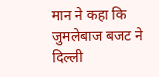मान ने कहा कि जुमलेबाज बजट ने दिल्ली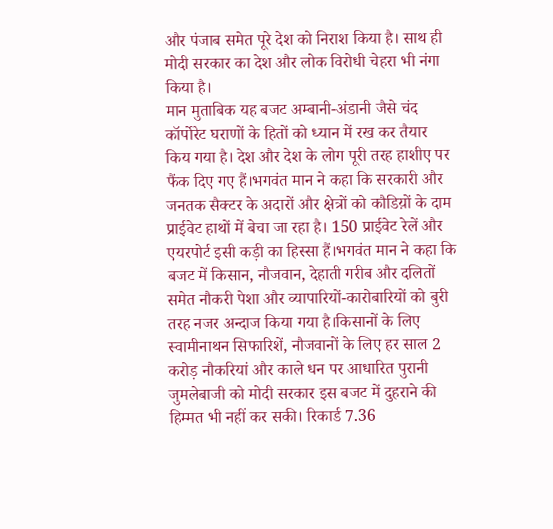और पंजाब समेत पूरे देश को निराश किया है। साथ ही मोदी सरकार का देश और लोक विरोधी चेहरा भी नंगा किया है।
मान मुताबिक यह बजट अम्बानी-अंडानी जैसे चंद कॉर्पोरेट घराणों के हितों को ध्यान में रख कर तैयार किय गया है। देश और देश के लोग पूरी तरह हाशीए पर फैंक दिए गए हैं।भगवंत मान ने कहा कि सरकारी और जनतक सैक्टर के अदारों और क्षेत्रों को कौडिय़ों के दाम प्राईवेट हाथों में बेचा जा रहा है। 150 प्राईवेट रेलें और एयरपोर्ट इसी कड़ी का हिस्सा हैं।भगवंत मान ने कहा कि बजट में किसान, नौजवान, देहाती गरीब और दलितों समेत नौकरी पेशा और व्यापारियों-कारोबारियों को बुरी तरह नजर अन्दाज किया गया है।किसानों के लिए स्वामीनाथन सिफारिशें, नौजवानों के लिए हर साल 2 करोड़ नौकरियां और काले धन पर आधारित पुरानी जुमलेबाजी को मोदी सरकार इस बजट में दुहराने की हिम्मत भी नहीं कर सकी। रिकार्ड 7.36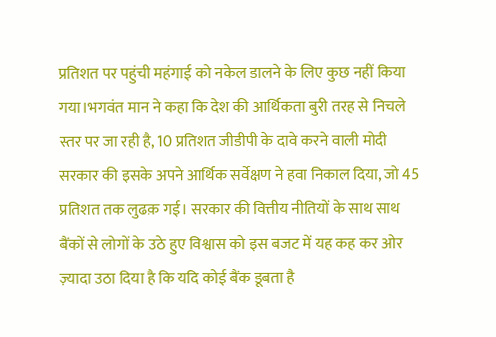प्रतिशत पर पहुंची महंगाई को नकेल डालने के लिए कुछ नहीं किया गया।भगवंत मान ने कहा कि देश की आर्थिकता बुरी तरह से निचले स्तर पर जा रही है, 10 प्रतिशत जीडीपी के दावे करने वाली मोदी सरकार की इसके अपने आर्थिक सर्वेक्षण ने हवा निकाल दिया, जो 45 प्रतिशत तक लुढक़ गई। सरकार की वित्तीय नीतियों के साथ साथ बैंकों से लोगों के उठे हुए विश्वास को इस बजट में यह कह कर ओर ज़्यादा उठा दिया है कि यदि कोई बैंक डूबता है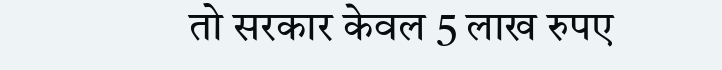तो सरकार केवल 5 लाख रुपए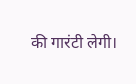की गारंटी लेगी।